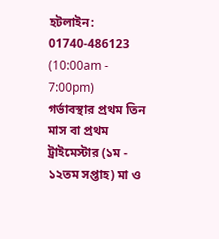হটলাইন: 01740-486123 (10:00am - 7:00pm)
গর্ভাবস্থার প্রথম তিন মাস বা প্রথম ট্রাইমেস্টার (১ম - ১২তম সপ্তাহ) মা ও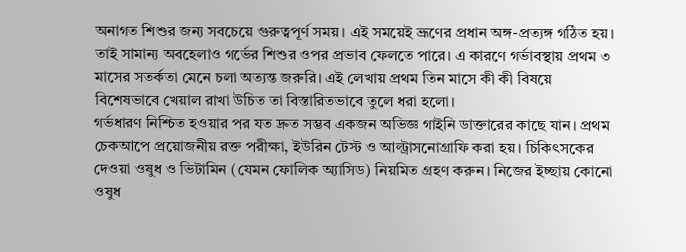অনাগত শিশুর জন্য সবচেয়ে গুরুত্বপূর্ণ সময়। এই সময়েই ভ্রূণের প্রধান অঙ্গ-প্রত্যঙ্গ গঠিত হয়। তাই সামান্য অবহেলাও গর্ভের শিশুর ওপর প্রভাব ফেলতে পারে। এ কারণে গর্ভাবস্থায় প্রথম ৩ মাসের সতর্কতা মেনে চলা অত্যন্ত জরুরি। এই লেখায় প্রথম তিন মাসে কী কী বিষয়ে বিশেষভাবে খেয়াল রাখা উচিত তা বিস্তারিতভাবে তুলে ধরা হলো।
গর্ভধারণ নিশ্চিত হওয়ার পর যত দ্রুত সম্ভব একজন অভিজ্ঞ গাইনি ডাক্তারের কাছে যান। প্রথম চেকআপে প্রয়োজনীয় রক্ত পরীক্ষা, ইউরিন টেস্ট ও আল্ট্রাসনোগ্রাফি করা হয়। চিকিৎসকের দেওয়া ওষুধ ও ভিটামিন (যেমন ফোলিক অ্যাসিড) নিয়মিত গ্রহণ করুন। নিজের ইচ্ছায় কোনো ওষুধ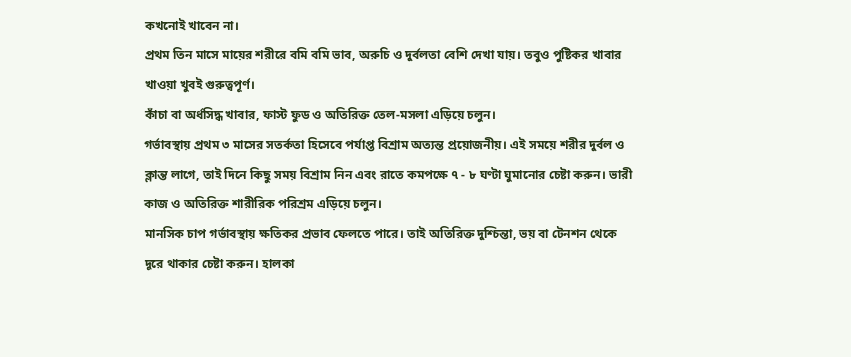কখনোই খাবেন না।
প্রথম তিন মাসে মায়ের শরীরে বমি বমি ভাব, অরুচি ও দুর্বলতা বেশি দেখা যায়। তবুও পুষ্টিকর খাবার খাওয়া খুবই গুরুত্বপূর্ণ।
কাঁচা বা অর্ধসিদ্ধ খাবার, ফাস্ট ফুড ও অতিরিক্ত তেল-মসলা এড়িয়ে চলুন।
গর্ভাবস্থায় প্রথম ৩ মাসের সতর্কতা হিসেবে পর্যাপ্ত বিশ্রাম অত্যন্ত প্রয়োজনীয়। এই সময়ে শরীর দুর্বল ও ক্লান্ত লাগে, তাই দিনে কিছু সময় বিশ্রাম নিন এবং রাতে কমপক্ষে ৭ - ৮ ঘণ্টা ঘুমানোর চেষ্টা করুন। ভারী কাজ ও অতিরিক্ত শারীরিক পরিশ্রম এড়িয়ে চলুন।
মানসিক চাপ গর্ভাবস্থায় ক্ষতিকর প্রভাব ফেলতে পারে। তাই অতিরিক্ত দুশ্চিন্তা, ভয় বা টেনশন থেকে দূরে থাকার চেষ্টা করুন। হালকা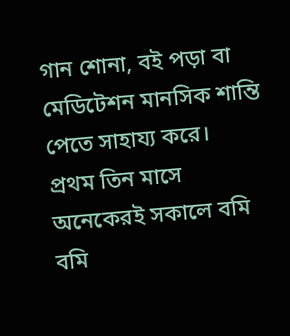গান শোনা, বই পড়া বা মেডিটেশন মানসিক শান্তি পেতে সাহায্য করে।
প্রথম তিন মাসে অনেকেরই সকালে বমি বমি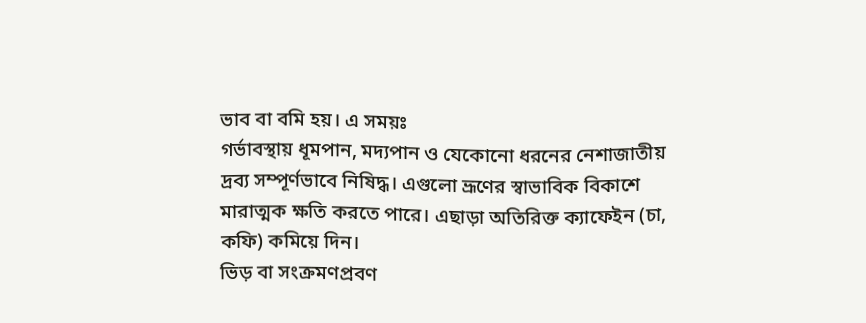ভাব বা বমি হয়। এ সময়ঃ
গর্ভাবস্থায় ধূমপান, মদ্যপান ও যেকোনো ধরনের নেশাজাতীয় দ্রব্য সম্পূর্ণভাবে নিষিদ্ধ। এগুলো ভ্রূণের স্বাভাবিক বিকাশে মারাত্মক ক্ষতি করতে পারে। এছাড়া অতিরিক্ত ক্যাফেইন (চা, কফি) কমিয়ে দিন।
ভিড় বা সংক্রমণপ্রবণ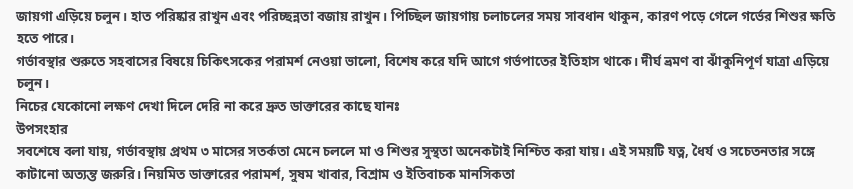জায়গা এড়িয়ে চলুন। হাত পরিষ্কার রাখুন এবং পরিচ্ছন্নতা বজায় রাখুন। পিচ্ছিল জায়গায় চলাচলের সময় সাবধান থাকুন, কারণ পড়ে গেলে গর্ভের শিশুর ক্ষতি হতে পারে।
গর্ভাবস্থার শুরুতে সহবাসের বিষয়ে চিকিৎসকের পরামর্শ নেওয়া ভালো, বিশেষ করে যদি আগে গর্ভপাতের ইতিহাস থাকে। দীর্ঘ ভ্রমণ বা ঝাঁকুনিপূর্ণ যাত্রা এড়িয়ে চলুন।
নিচের যেকোনো লক্ষণ দেখা দিলে দেরি না করে দ্রুত ডাক্তারের কাছে যানঃ
উপসংহার
সবশেষে বলা যায়, গর্ভাবস্থায় প্রথম ৩ মাসের সতর্কতা মেনে চললে মা ও শিশুর সুস্থতা অনেকটাই নিশ্চিত করা যায়। এই সময়টি যত্ন, ধৈর্য ও সচেতনতার সঙ্গে কাটানো অত্যন্ত জরুরি। নিয়মিত ডাক্তারের পরামর্শ, সুষম খাবার, বিশ্রাম ও ইতিবাচক মানসিকতা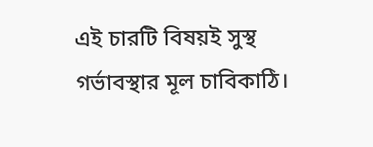এই চারটি বিষয়ই সুস্থ গর্ভাবস্থার মূল চাবিকাঠি।